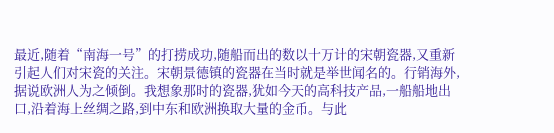最近,随着“南海一号”的打捞成功,随船而出的数以十万计的宋朝瓷器,又重新引起人们对宋瓷的关注。宋朝景德镇的瓷器在当时就是举世闻名的。行销海外,据说欧洲人为之倾倒。我想象那时的瓷器,犹如今天的高科技产品,一船船地出口,沿着海上丝绸之路,到中东和欧洲换取大量的金币。与此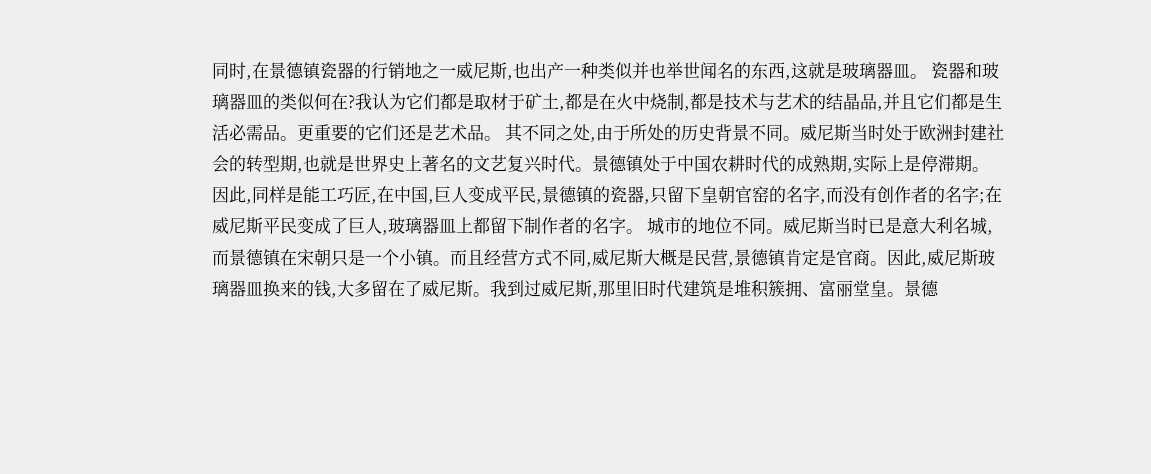同时,在景德镇瓷器的行销地之一威尼斯,也出产一种类似并也举世闻名的东西,这就是玻璃器皿。 瓷器和玻璃器皿的类似何在?我认为它们都是取材于矿土,都是在火中烧制,都是技术与艺术的结晶品,并且它们都是生活必需品。更重要的它们还是艺术品。 其不同之处,由于所处的历史背景不同。威尼斯当时处于欧洲封建社会的转型期,也就是世界史上著名的文艺复兴时代。景德镇处于中国农耕时代的成熟期,实际上是停滞期。因此,同样是能工巧匠,在中国,巨人变成平民,景德镇的瓷器,只留下皇朝官窑的名字,而没有创作者的名字;在威尼斯平民变成了巨人,玻璃器皿上都留下制作者的名字。 城市的地位不同。威尼斯当时已是意大利名城,而景德镇在宋朝只是一个小镇。而且经营方式不同,威尼斯大概是民营,景德镇肯定是官商。因此,威尼斯玻璃器皿换来的钱,大多留在了威尼斯。我到过威尼斯,那里旧时代建筑是堆积簇拥、富丽堂皇。景德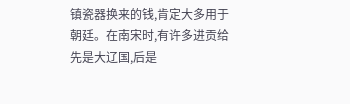镇瓷器换来的钱,肯定大多用于朝廷。在南宋时,有许多进贡给先是大辽国,后是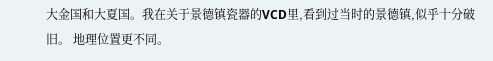大金国和大夏国。我在关于景德镇瓷器的VCD里,看到过当时的景德镇,似乎十分破旧。 地理位置更不同。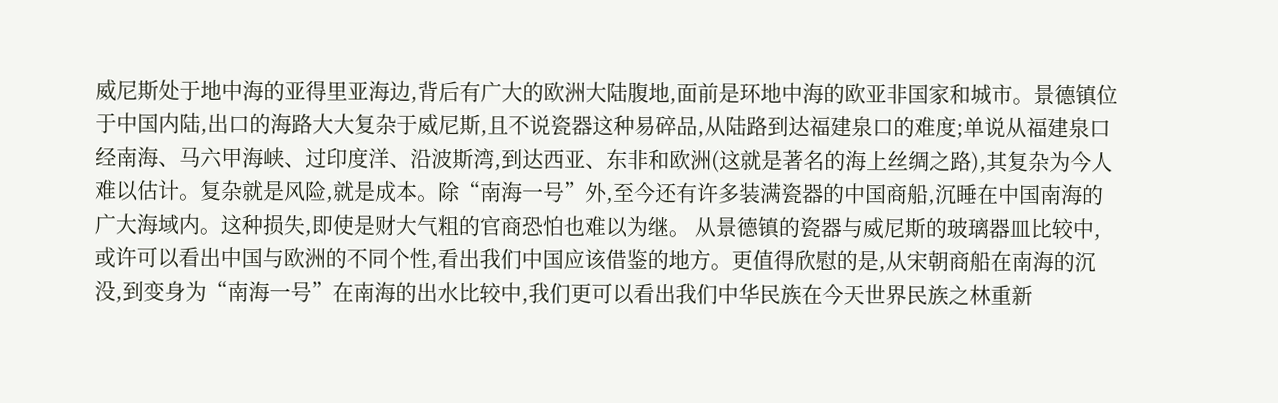威尼斯处于地中海的亚得里亚海边,背后有广大的欧洲大陆腹地,面前是环地中海的欧亚非国家和城市。景德镇位于中国内陆,出口的海路大大复杂于威尼斯,且不说瓷器这种易碎品,从陆路到达福建泉口的难度;单说从福建泉口经南海、马六甲海峡、过印度洋、沿波斯湾,到达西亚、东非和欧洲(这就是著名的海上丝绸之路),其复杂为今人难以估计。复杂就是风险,就是成本。除“南海一号”外,至今还有许多装满瓷器的中国商船,沉睡在中国南海的广大海域内。这种损失,即使是财大气粗的官商恐怕也难以为继。 从景德镇的瓷器与威尼斯的玻璃器皿比较中,或许可以看出中国与欧洲的不同个性,看出我们中国应该借鉴的地方。更值得欣慰的是,从宋朝商船在南海的沉没,到变身为“南海一号”在南海的出水比较中,我们更可以看出我们中华民族在今天世界民族之林重新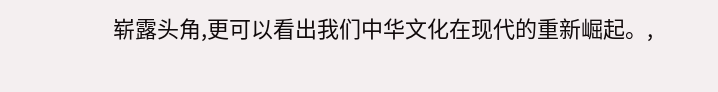崭露头角,更可以看出我们中华文化在现代的重新崛起。,